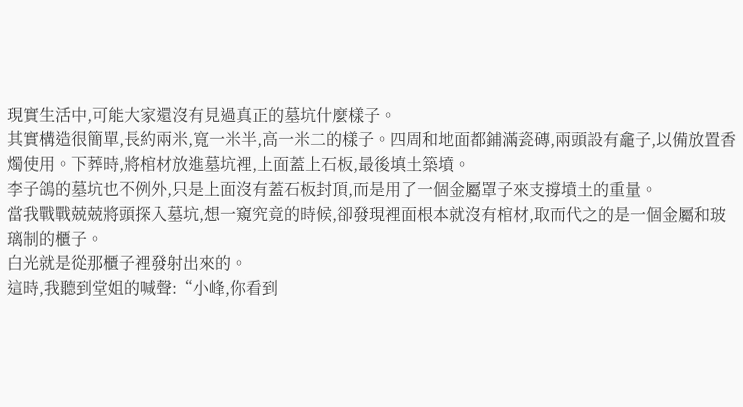現實生活中,可能大家還沒有見過真正的墓坑什麼樣子。
其實構造很簡單,長約兩米,寬一米半,高一米二的樣子。四周和地面都鋪滿瓷磚,兩頭設有龕子,以備放置香燭使用。下葬時,將棺材放進墓坑裡,上面蓋上石板,最後填土築墳。
李子鴿的墓坑也不例外,只是上面沒有蓋石板封頂,而是用了一個金屬罩子來支撐墳土的重量。
當我戰戰兢兢將頭探入墓坑,想一窺究竟的時候,卻發現裡面根本就沒有棺材,取而代之的是一個金屬和玻璃制的櫃子。
白光就是從那櫃子裡發射出來的。
這時,我聽到堂姐的喊聲:“小峰,你看到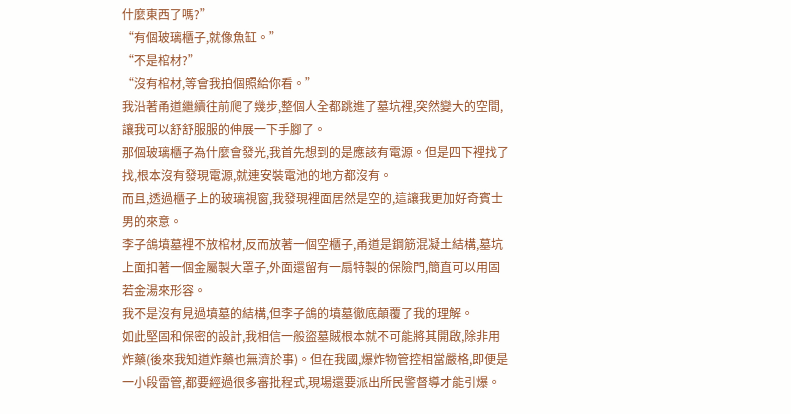什麼東西了嗎?”
“有個玻璃櫃子,就像魚缸。”
“不是棺材?”
“沒有棺材,等會我拍個照給你看。”
我沿著甬道繼續往前爬了幾步,整個人全都跳進了墓坑裡,突然變大的空間,讓我可以舒舒服服的伸展一下手腳了。
那個玻璃櫃子為什麼會發光,我首先想到的是應該有電源。但是四下裡找了找,根本沒有發現電源,就連安裝電池的地方都沒有。
而且,透過櫃子上的玻璃視窗,我發現裡面居然是空的,這讓我更加好奇賓士男的來意。
李子鴿墳墓裡不放棺材,反而放著一個空櫃子,甬道是鋼筋混凝土結構,墓坑上面扣著一個金屬製大罩子,外面還留有一扇特製的保險門,簡直可以用固若金湯來形容。
我不是沒有見過墳墓的結構,但李子鴿的墳墓徹底顛覆了我的理解。
如此堅固和保密的設計,我相信一般盜墓賊根本就不可能將其開啟,除非用炸藥(後來我知道炸藥也無濟於事)。但在我國,爆炸物管控相當嚴格,即便是一小段雷管,都要經過很多審批程式,現場還要派出所民警督導才能引爆。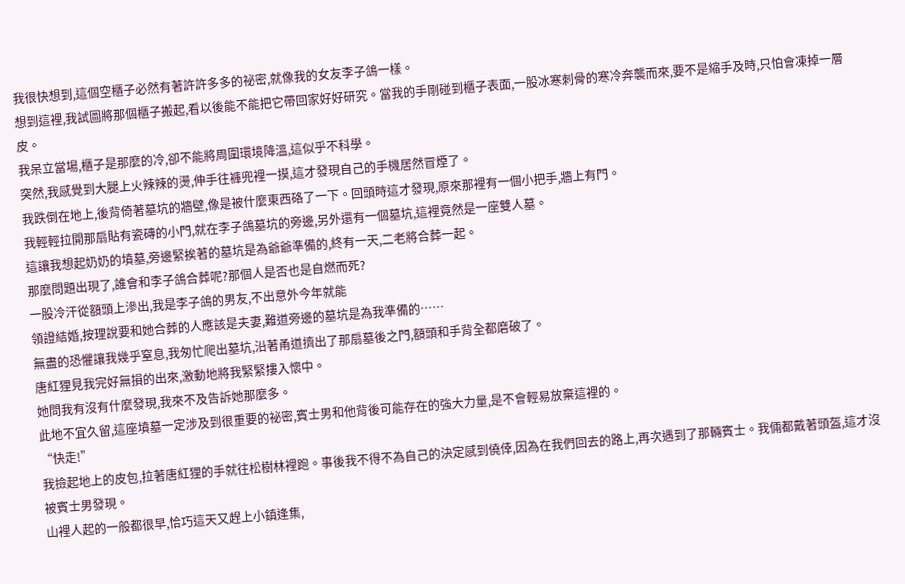我很快想到,這個空櫃子必然有著許許多多的祕密,就像我的女友李子鴿一樣。
想到這裡,我試圖將那個櫃子搬起,看以後能不能把它帶回家好好研究。當我的手剛碰到櫃子表面,一股冰寒刺骨的寒冷奔襲而來,要不是縮手及時,只怕會凍掉一層皮。
我呆立當場,櫃子是那麼的冷,卻不能將周圍環境降溫,這似乎不科學。
突然,我感覺到大腿上火辣辣的燙,伸手往褲兜裡一摸,這才發現自己的手機居然冒煙了。
我跌倒在地上,後背倚著墓坑的牆壁,像是被什麼東西硌了一下。回頭時這才發現,原來那裡有一個小把手,牆上有門。
我輕輕拉開那扇貼有瓷磚的小門,就在李子鴿墓坑的旁邊,另外還有一個墓坑,這裡竟然是一座雙人墓。
這讓我想起奶奶的墳墓,旁邊緊挨著的墓坑是為爺爺準備的,終有一天,二老將合葬一起。
那麼問題出現了,誰會和李子鴿合葬呢?那個人是否也是自燃而死?
一股冷汗從額頭上滲出,我是李子鴿的男友,不出意外今年就能
領證結婚,按理說要和她合葬的人應該是夫妻,難道旁邊的墓坑是為我準備的……
無盡的恐懼讓我幾乎窒息,我匆忙爬出墓坑,沿著甬道擠出了那扇墓後之門,額頭和手背全都磨破了。
唐紅狸見我完好無損的出來,激動地將我緊緊摟入懷中。
她問我有沒有什麼發現,我來不及告訴她那麼多。
此地不宜久留,這座墳墓一定涉及到很重要的祕密,賓士男和他背後可能存在的強大力量,是不會輕易放棄這裡的。
“快走!”
我撿起地上的皮包,拉著唐紅狸的手就往松樹林裡跑。事後我不得不為自己的決定感到僥倖,因為在我們回去的路上,再次遇到了那輛賓士。我倆都戴著頭盔,這才沒被賓士男發現。
山裡人起的一般都很早,恰巧這天又趕上小鎮逢集,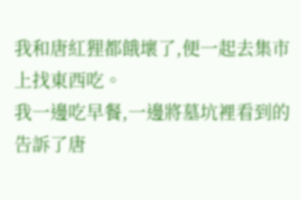我和唐紅狸都餓壞了,便一起去集市上找東西吃。
我一邊吃早餐,一邊將墓坑裡看到的告訴了唐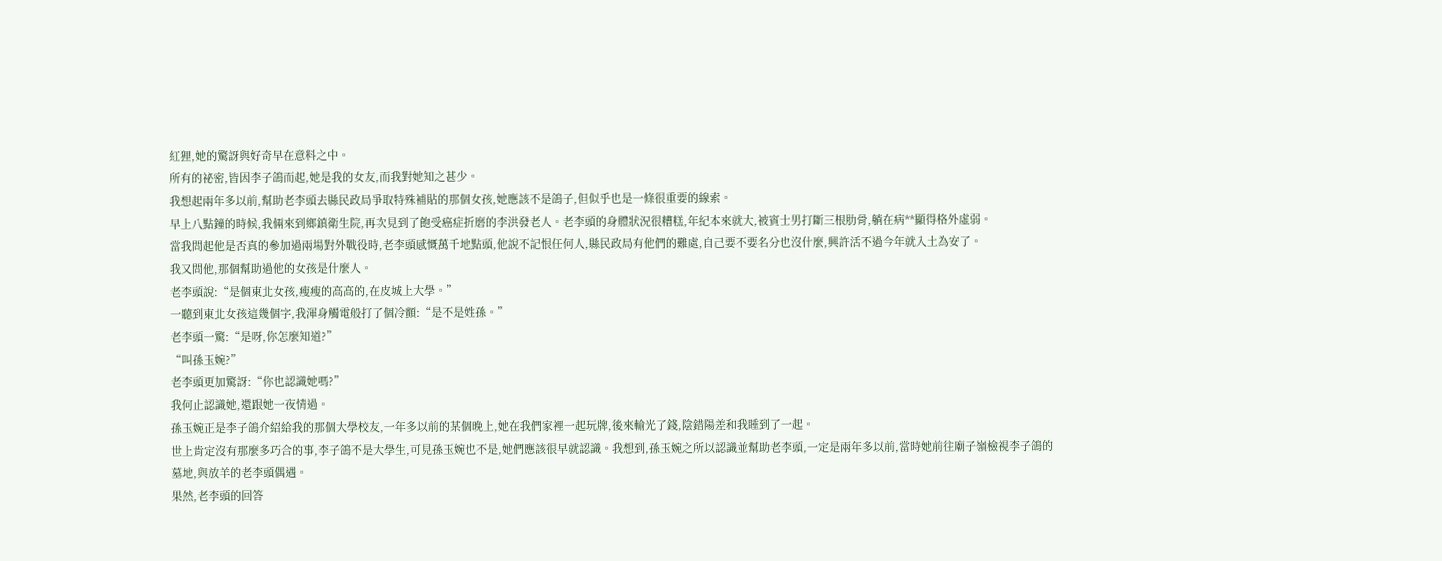紅狸,她的驚訝與好奇早在意料之中。
所有的祕密,皆因李子鴿而起,她是我的女友,而我對她知之甚少。
我想起兩年多以前,幫助老李頭去縣民政局爭取特殊補貼的那個女孩,她應該不是鴿子,但似乎也是一條很重要的線索。
早上八點鐘的時候,我倆來到鄉鎮衛生院,再次見到了飽受癌症折磨的李洪發老人。老李頭的身體狀況很糟糕,年紀本來就大,被賓士男打斷三根肋骨,躺在病**顯得格外虛弱。
當我問起他是否真的參加過兩場對外戰役時,老李頭感慨萬千地點頭,他說不記恨任何人,縣民政局有他們的難處,自己要不要名分也沒什麼,興許活不過今年就入土為安了。
我又問他,那個幫助過他的女孩是什麼人。
老李頭說:“是個東北女孩,瘦瘦的高高的,在皮城上大學。”
一聽到東北女孩這幾個字,我渾身觸電般打了個冷顫:“是不是姓孫。”
老李頭一驚:“是呀,你怎麼知道?”
“叫孫玉婉?”
老李頭更加驚訝:“你也認識她嗎?”
我何止認識她,還跟她一夜情過。
孫玉婉正是李子鴿介紹給我的那個大學校友,一年多以前的某個晚上,她在我們家裡一起玩牌,後來輸光了錢,陰錯陽差和我睡到了一起。
世上肯定沒有那麼多巧合的事,李子鴿不是大學生,可見孫玉婉也不是,她們應該很早就認識。我想到,孫玉婉之所以認識並幫助老李頭,一定是兩年多以前,當時她前往廟子嶺檢視李子鴿的墓地,與放羊的老李頭偶遇。
果然,老李頭的回答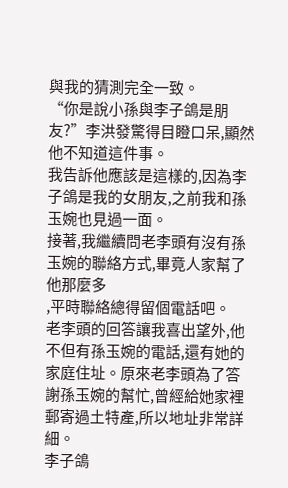與我的猜測完全一致。
“你是說小孫與李子鴿是朋友?”李洪發驚得目瞪口呆,顯然他不知道這件事。
我告訴他應該是這樣的,因為李子鴿是我的女朋友,之前我和孫玉婉也見過一面。
接著,我繼續問老李頭有沒有孫玉婉的聯絡方式,畢竟人家幫了他那麼多
,平時聯絡總得留個電話吧。
老李頭的回答讓我喜出望外,他不但有孫玉婉的電話,還有她的家庭住址。原來老李頭為了答謝孫玉婉的幫忙,曾經給她家裡郵寄過土特產,所以地址非常詳細。
李子鴿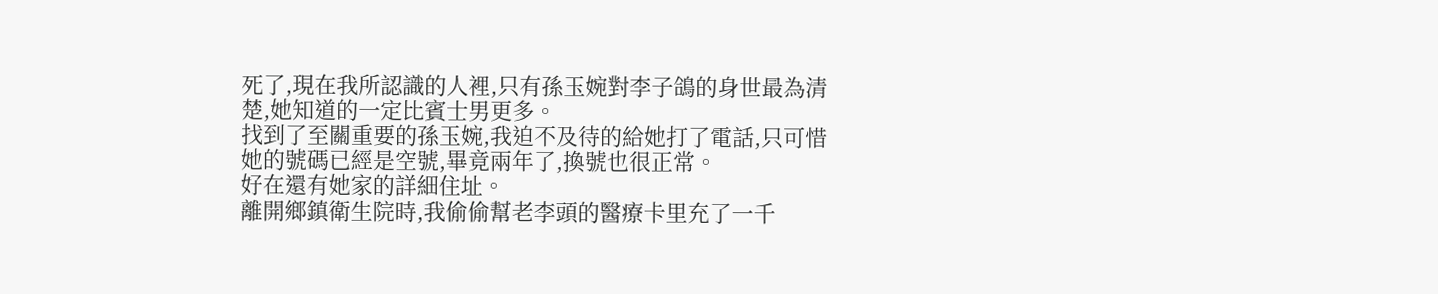死了,現在我所認識的人裡,只有孫玉婉對李子鴿的身世最為清楚,她知道的一定比賓士男更多。
找到了至關重要的孫玉婉,我迫不及待的給她打了電話,只可惜她的號碼已經是空號,畢竟兩年了,換號也很正常。
好在還有她家的詳細住址。
離開鄉鎮衛生院時,我偷偷幫老李頭的醫療卡里充了一千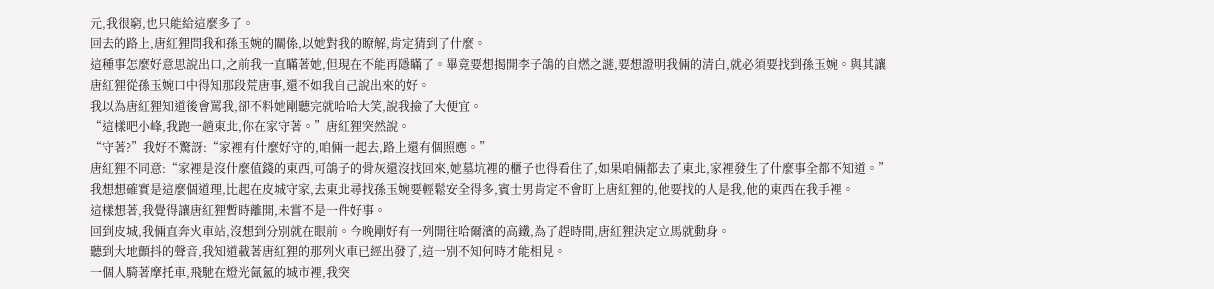元,我很窮,也只能給這麼多了。
回去的路上,唐紅狸問我和孫玉婉的關係,以她對我的瞭解,肯定猜到了什麼。
這種事怎麼好意思說出口,之前我一直瞞著她,但現在不能再隱瞞了。畢竟要想揭開李子鴿的自燃之謎,要想證明我倆的清白,就必須要找到孫玉婉。與其讓唐紅狸從孫玉婉口中得知那段荒唐事,還不如我自己說出來的好。
我以為唐紅狸知道後會罵我,卻不料她剛聽完就哈哈大笑,說我撿了大便宜。
“這樣吧小峰,我跑一趟東北,你在家守著。”唐紅狸突然說。
“守著?”我好不驚訝:“家裡有什麼好守的,咱倆一起去,路上還有個照應。”
唐紅狸不同意:“家裡是沒什麼值錢的東西,可鴿子的骨灰還沒找回來,她墓坑裡的櫃子也得看住了,如果咱倆都去了東北,家裡發生了什麼事全都不知道。”
我想想確實是這麼個道理,比起在皮城守家,去東北尋找孫玉婉要輕鬆安全得多,賓士男肯定不會盯上唐紅狸的,他要找的人是我,他的東西在我手裡。
這樣想著,我覺得讓唐紅狸暫時離開,未嘗不是一件好事。
回到皮城,我倆直奔火車站,沒想到分別就在眼前。今晚剛好有一列開往哈爾濱的高鐵,為了趕時間,唐紅狸決定立馬就動身。
聽到大地顫抖的聲音,我知道載著唐紅狸的那列火車已經出發了,這一別不知何時才能相見。
一個人騎著摩托車,飛馳在燈光氤氳的城市裡,我突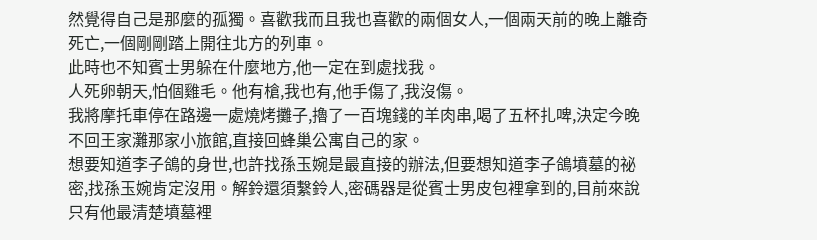然覺得自己是那麼的孤獨。喜歡我而且我也喜歡的兩個女人,一個兩天前的晚上離奇死亡,一個剛剛踏上開往北方的列車。
此時也不知賓士男躲在什麼地方,他一定在到處找我。
人死卵朝天,怕個雞毛。他有槍,我也有,他手傷了,我沒傷。
我將摩托車停在路邊一處燒烤攤子,擼了一百塊錢的羊肉串,喝了五杯扎啤,決定今晚不回王家灘那家小旅館,直接回蜂巢公寓自己的家。
想要知道李子鴿的身世,也許找孫玉婉是最直接的辦法,但要想知道李子鴿墳墓的祕密,找孫玉婉肯定沒用。解鈴還須繫鈴人,密碼器是從賓士男皮包裡拿到的,目前來說只有他最清楚墳墓裡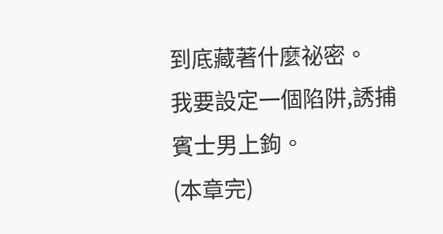到底藏著什麼祕密。
我要設定一個陷阱,誘捕賓士男上鉤。
(本章完)